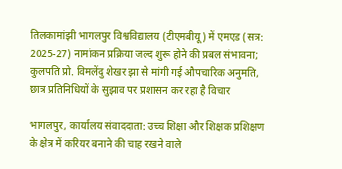तिलकामांझी भागलपुर विश्वविद्यालय (टीएमबीयू) में एमएड (सत्र: 2025-27) नामांकन प्रक्रिया जल्द शुरू होने की प्रबल संभावना; कुलपति प्रो. विमलेंदु शेखर झा से मांगी गई औपचारिक अनुमति, छात्र प्रतिनिधियों के सुझाव पर प्रशासन कर रहा है विचार

भागलपुर, कार्यालय संवाददाता: उच्च शिक्षा और शिक्षक प्रशिक्षण के क्षेत्र में करियर बनाने की चाह रखने वाले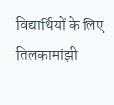विद्यार्थियों के लिए तिलकामांझी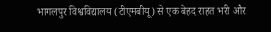भागलपुर विश्वविद्यालय (टीएमबीयू) से एक बेहद राहत भरी और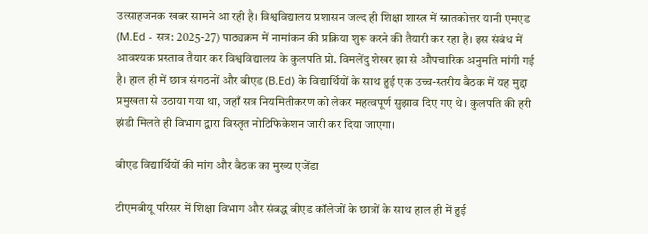उत्साहजनक खबर सामने आ रही है। विश्वविद्यालय प्रशासन जल्द ही शिक्षा शास्त्र में स्नातकोत्तर यानी एमएड (M.Ed - सत्र: 2025-27) पाठ्यक्रम में नामांकन की प्रक्रिया शुरू करने की तैयारी कर रहा है। इस संबंध में आवश्यक प्रस्ताव तैयार कर विश्वविद्यालय के कुलपति प्रो. विमलेंदु शेखर झा से औपचारिक अनुमति मांगी गई है। हाल ही में छात्र संगठनों और बीएड (B.Ed) के विद्यार्थियों के साथ हुई एक उच्च-स्तरीय बैठक में यह मुद्दा प्रमुखता से उठाया गया था, जहाँ सत्र नियमितीकरण को लेकर महत्वपूर्ण सुझाव दिए गए थे। कुलपति की हरी झंडी मिलते ही विभाग द्वारा विस्तृत नोटिफिकेशन जारी कर दिया जाएगा।

बीएड विद्यार्थियों की मांग और बैठक का मुख्य एजेंडा

टीएमबीयू परिसर में शिक्षा विभाग और संबद्ध बीएड कॉलेजों के छात्रों के साथ हाल ही में हुई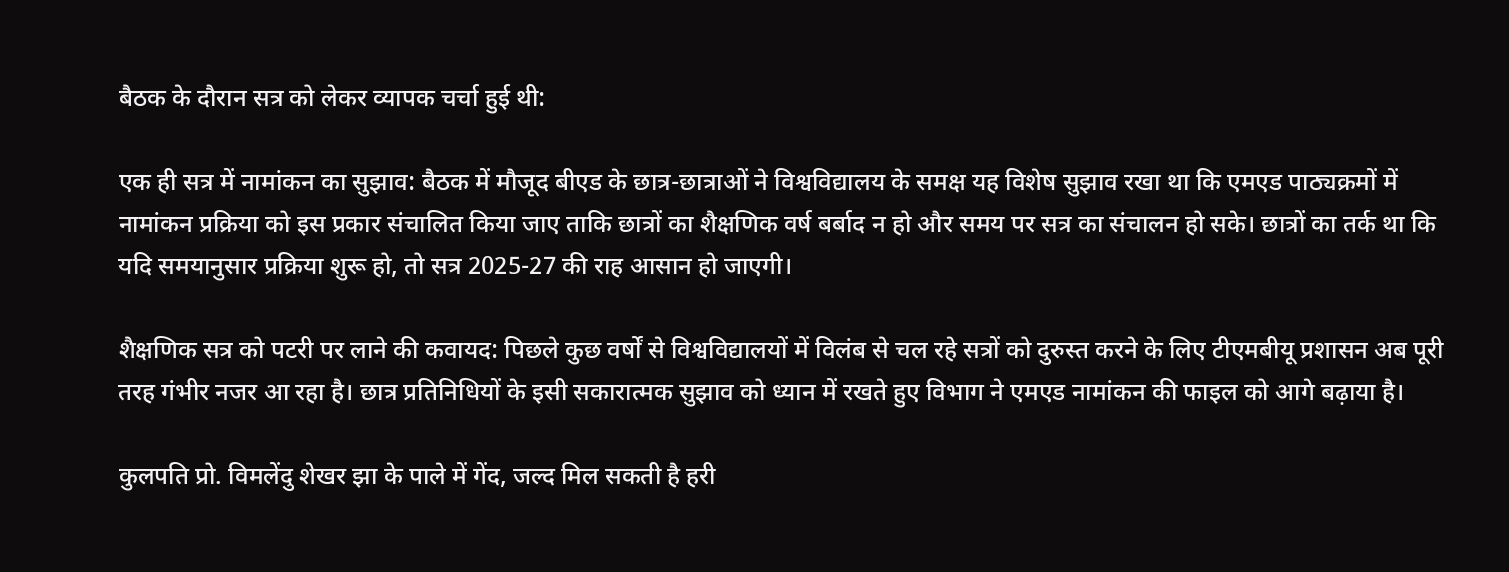बैठक के दौरान सत्र को लेकर व्यापक चर्चा हुई थी:

एक ही सत्र में नामांकन का सुझाव: बैठक में मौजूद बीएड के छात्र-छात्राओं ने विश्वविद्यालय के समक्ष यह विशेष सुझाव रखा था कि एमएड पाठ्यक्रमों में नामांकन प्रक्रिया को इस प्रकार संचालित किया जाए ताकि छात्रों का शैक्षणिक वर्ष बर्बाद न हो और समय पर सत्र का संचालन हो सके। छात्रों का तर्क था कि यदि समयानुसार प्रक्रिया शुरू हो, तो सत्र 2025-27 की राह आसान हो जाएगी।

शैक्षणिक सत्र को पटरी पर लाने की कवायद: पिछले कुछ वर्षों से विश्वविद्यालयों में विलंब से चल रहे सत्रों को दुरुस्त करने के लिए टीएमबीयू प्रशासन अब पूरी तरह गंभीर नजर आ रहा है। छात्र प्रतिनिधियों के इसी सकारात्मक सुझाव को ध्यान में रखते हुए विभाग ने एमएड नामांकन की फाइल को आगे बढ़ाया है।

कुलपति प्रो. विमलेंदु शेखर झा के पाले में गेंद, जल्द मिल सकती है हरी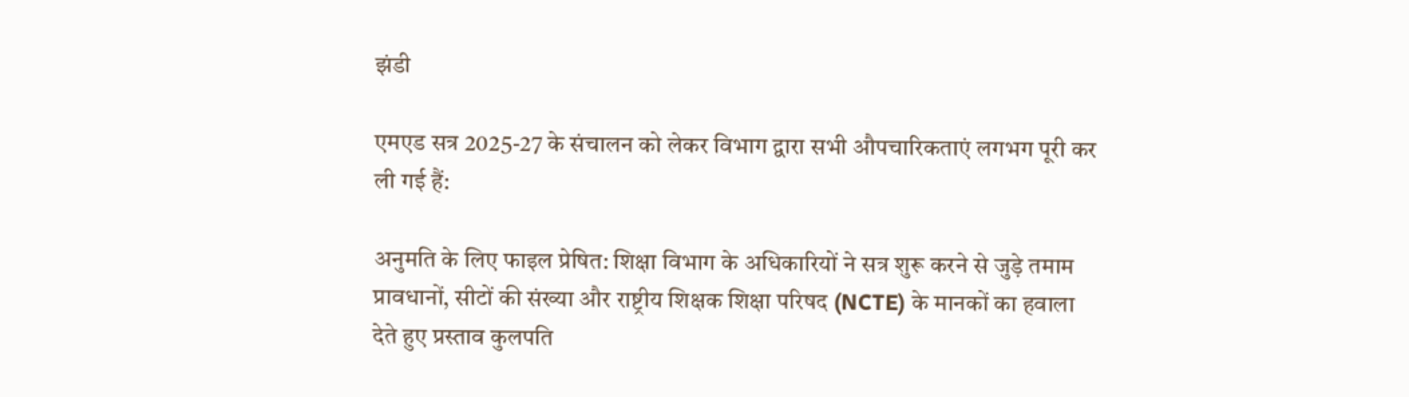झंडी

एमएड सत्र 2025-27 के संचालन को लेकर विभाग द्वारा सभी औपचारिकताएं लगभग पूरी कर ली गई हैं:

अनुमति के लिए फाइल प्रेषित: शिक्षा विभाग के अधिकारियों ने सत्र शुरू करने से जुड़े तमाम प्रावधानों, सीटों की संख्या और राष्ट्रीय शिक्षक शिक्षा परिषद (NCTE) के मानकों का हवाला देते हुए प्रस्ताव कुलपति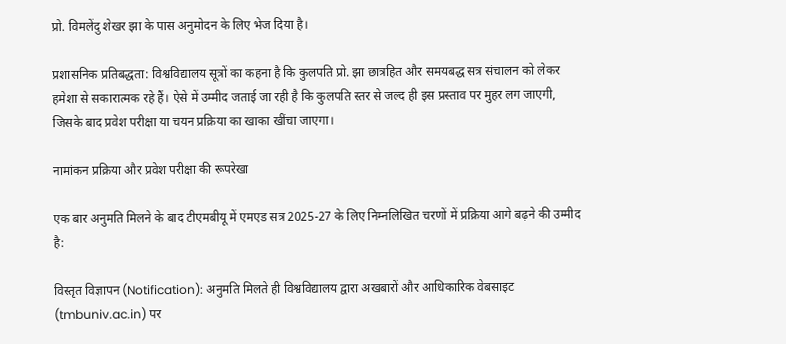प्रो. विमलेंदु शेखर झा के पास अनुमोदन के लिए भेज दिया है।

प्रशासनिक प्रतिबद्धता: विश्वविद्यालय सूत्रों का कहना है कि कुलपति प्रो. झा छात्रहित और समयबद्ध सत्र संचालन को लेकर हमेशा से सकारात्मक रहे हैं। ऐसे में उम्मीद जताई जा रही है कि कुलपति स्तर से जल्द ही इस प्रस्ताव पर मुहर लग जाएगी, जिसके बाद प्रवेश परीक्षा या चयन प्रक्रिया का खाका खींचा जाएगा।

नामांकन प्रक्रिया और प्रवेश परीक्षा की रूपरेखा

एक बार अनुमति मिलने के बाद टीएमबीयू में एमएड सत्र 2025-27 के लिए निम्नलिखित चरणों में प्रक्रिया आगे बढ़ने की उम्मीद है:

विस्तृत विज्ञापन (Notification): अनुमति मिलते ही विश्वविद्यालय द्वारा अखबारों और आधिकारिक वेबसाइट (tmbuniv.ac.in) पर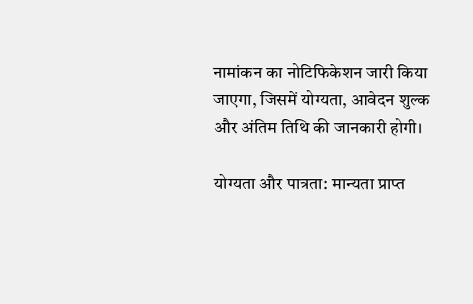नामांकन का नोटिफिकेशन जारी किया जाएगा, जिसमें योग्यता, आवेदन शुल्क और अंतिम तिथि की जानकारी होगी।

योग्यता और पात्रता: मान्यता प्राप्त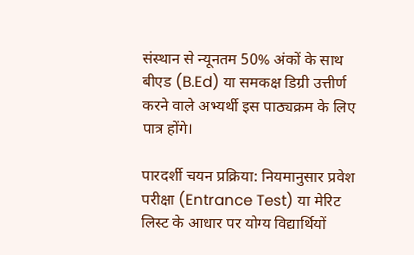संस्थान से न्यूनतम 50% अंकों के साथ बीएड (B.Ed) या समकक्ष डिग्री उत्तीर्ण करने वाले अभ्यर्थी इस पाठ्यक्रम के लिए पात्र होंगे।

पारदर्शी चयन प्रक्रिया: नियमानुसार प्रवेश परीक्षा (Entrance Test) या मेरिट लिस्ट के आधार पर योग्य विद्यार्थियों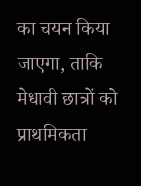का चयन किया जाएगा, ताकि मेधावी छात्रों को प्राथमिकता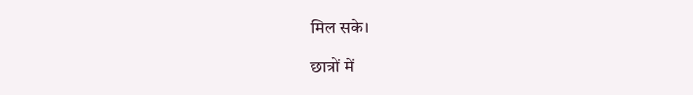मिल सके।

छात्रों में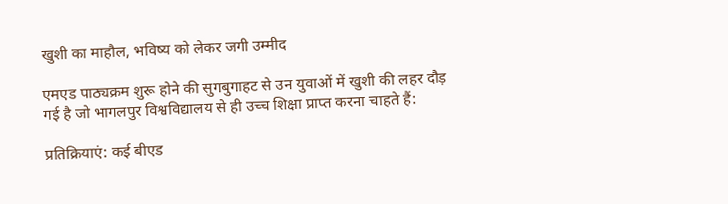खुशी का माहौल, भविष्य को लेकर जगी उम्मीद

एमएड पाठ्यक्रम शुरू होने की सुगबुगाहट से उन युवाओं में खुशी की लहर दौड़ गई है जो भागलपुर विश्वविद्यालय से ही उच्च शिक्षा प्राप्त करना चाहते हैं:

प्रतिक्रियाएं: कई बीएड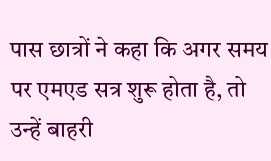पास छात्रों ने कहा कि अगर समय पर एमएड सत्र शुरू होता है, तो उन्हें बाहरी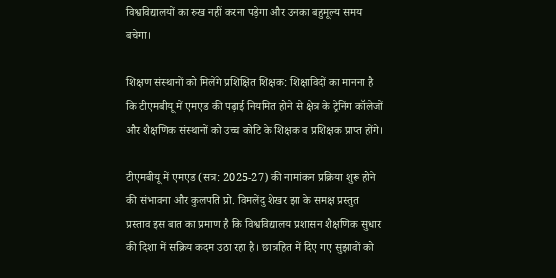विश्वविद्यालयों का रुख नहीं करना पड़ेगा और उनका बहुमूल्य समय बचेगा।

शिक्षण संस्थानों को मिलेंगे प्रशिक्षित शिक्षक: शिक्षाविदों का मानना है कि टीएमबीयू में एमएड की पढ़ाई नियमित होने से क्षेत्र के ट्रेनिंग कॉलेजों और शैक्षणिक संस्थानों को उच्च कोटि के शिक्षक व प्रशिक्षक प्राप्त होंगे।

टीएमबीयू में एमएड (सत्र: 2025-27) की नामांकन प्रक्रिया शुरू होने की संभावना और कुलपति प्रो. विमलेंदु शेखर झा के समक्ष प्रस्तुत प्रस्ताव इस बात का प्रमाण है कि विश्वविद्यालय प्रशासन शैक्षणिक सुधार की दिशा में सक्रिय कदम उठा रहा है। छात्रहित में दिए गए सुझावों को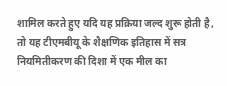शामिल करते हुए यदि यह प्रक्रिया जल्द शुरू होती है, तो यह टीएमबीयू के शैक्षणिक इतिहास में सत्र नियमितीकरण की दिशा में एक मील का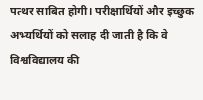पत्थर साबित होगी। परीक्षार्थियों और इच्छुक अभ्यर्थियों को सलाह दी जाती है कि वे विश्वविद्यालय की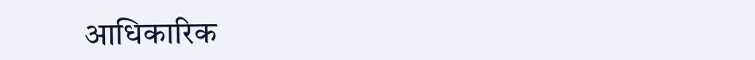आधिकारिक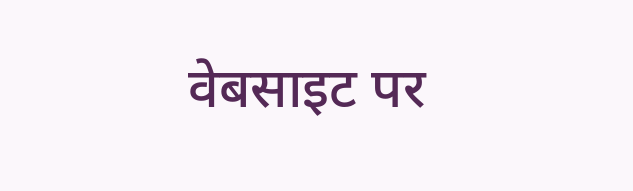वेबसाइट पर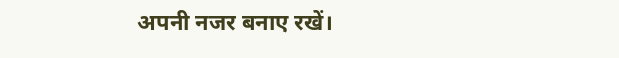अपनी नजर बनाए रखें।